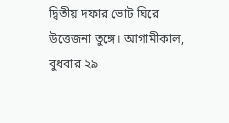দ্বিতীয় দফার ভোট ঘিরে উত্তেজনা তুঙ্গে। আগামীকাল, বুধবার ২৯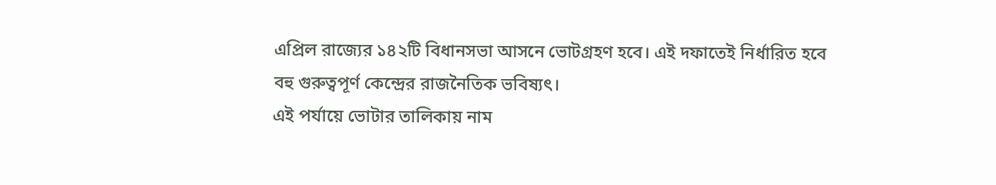এপ্রিল রাজ্যের ১৪২টি বিধানসভা আসনে ভোটগ্রহণ হবে। এই দফাতেই নির্ধারিত হবে বহু গুরুত্বপূর্ণ কেন্দ্রের রাজনৈতিক ভবিষ্যৎ।
এই পর্যায়ে ভোটার তালিকায় নাম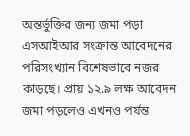অন্তর্ভুক্তির জন্য জমা পড়া এসআইআর সংক্রান্ত আবেদনের পরিসংখ্যান বিশেষভাবে নজর কাড়ছে। প্রায় ১২.৯ লক্ষ আবেদন জমা পড়লেও এখনও পর্যন্ত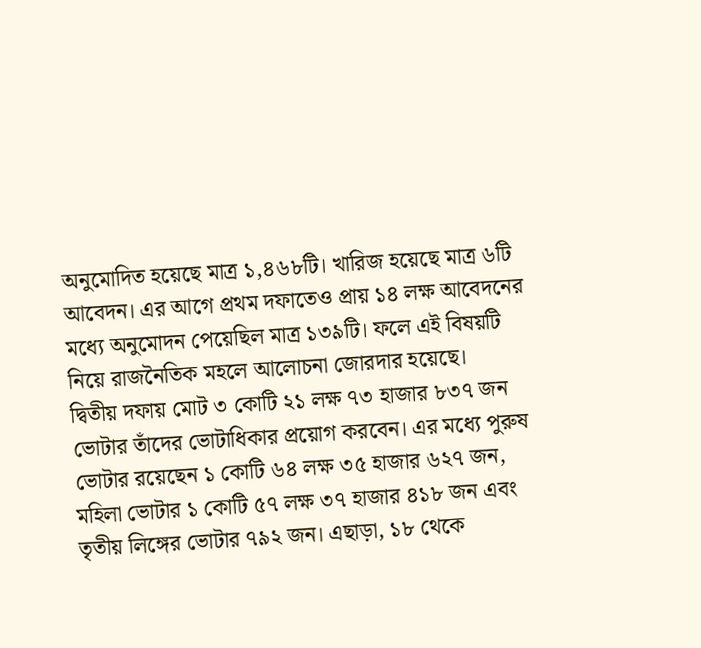অনুমোদিত হয়েছে মাত্র ১,৪৬৮টি। খারিজ হয়েছে মাত্র ৬টি আবেদন। এর আগে প্রথম দফাতেও প্রায় ১৪ লক্ষ আবেদনের মধ্যে অনুমোদন পেয়েছিল মাত্র ১৩৯টি। ফলে এই বিষয়টি নিয়ে রাজনৈতিক মহলে আলোচনা জোরদার হয়েছে।
দ্বিতীয় দফায় মোট ৩ কোটি ২১ লক্ষ ৭৩ হাজার ৮৩৭ জন ভোটার তাঁদের ভোটাধিকার প্রয়োগ করবেন। এর মধ্যে পুরুষ ভোটার রয়েছেন ১ কোটি ৬৪ লক্ষ ৩৫ হাজার ৬২৭ জন, মহিলা ভোটার ১ কোটি ৫৭ লক্ষ ৩৭ হাজার ৪১৮ জন এবং তৃতীয় লিঙ্গের ভোটার ৭৯২ জন। এছাড়া, ১৮ থেকে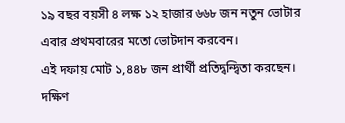১৯ বছর বয়সী ৪ লক্ষ ১২ হাজার ৬৬৮ জন নতুন ভোটার এবার প্রথমবারের মতো ভোটদান করবেন।
এই দফায় মোট ১,৪৪৮ জন প্রার্থী প্রতিদ্বন্দ্বিতা করছেন। দক্ষিণ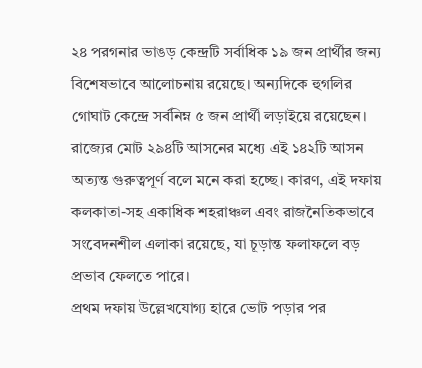২৪ পরগনার ভাঙড় কেন্দ্রটি সর্বাধিক ১৯ জন প্রার্থীর জন্য বিশেষভাবে আলোচনায় রয়েছে। অন্যদিকে হুগলির গোঘাট কেন্দ্রে সর্বনিম্ন ৫ জন প্রার্থী লড়াইয়ে রয়েছেন।
রাজ্যের মোট ২৯৪টি আসনের মধ্যে এই ১৪২টি আসন অত্যন্ত গুরুত্বপূর্ণ বলে মনে করা হচ্ছে। কারণ, এই দফায় কলকাতা-সহ একাধিক শহরাঞ্চল এবং রাজনৈতিকভাবে সংবেদনশীল এলাকা রয়েছে, যা চূড়ান্ত ফলাফলে বড় প্রভাব ফেলতে পারে।
প্রথম দফায় উল্লেখযোগ্য হারে ভোট পড়ার পর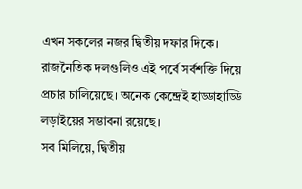এখন সকলের নজর দ্বিতীয় দফার দিকে। রাজনৈতিক দলগুলিও এই পর্বে সর্বশক্তি দিয়ে প্রচার চালিয়েছে। অনেক কেন্দ্রেই হাড্ডাহাড্ডি লড়াইয়ের সম্ভাবনা রয়েছে।
সব মিলিয়ে, দ্বিতীয়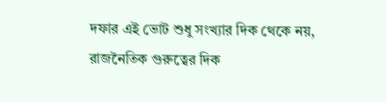দফার এই ভোট শুধু সংখ্যার দিক থেকে নয়, রাজনৈতিক গুরুত্বের দিক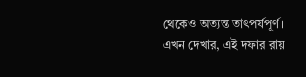থেকেও অত্যন্ত তাৎপর্যপূর্ণ। এখন দেখার, এই দফার রায়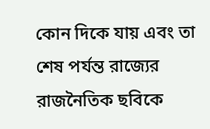কোন দিকে যায় এবং তা শেষ পর্যন্ত রাজ্যের রাজনৈতিক ছবিকে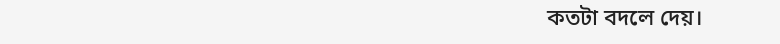কতটা বদলে দেয়।